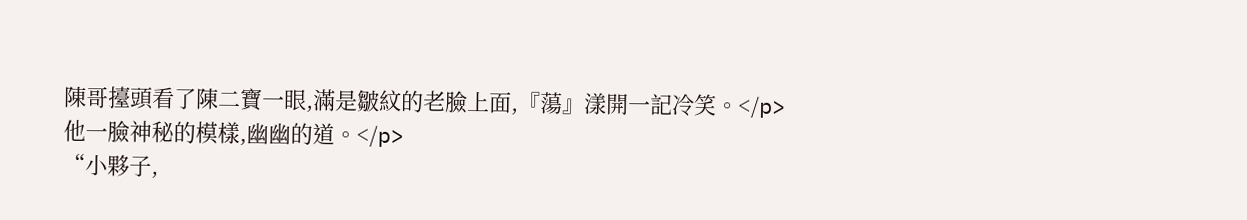陳哥擡頭看了陳二寶一眼,滿是皺紋的老臉上面,『蕩』漾開一記冷笑。</p>
他一臉神秘的模樣,幽幽的道。</p>
“小夥子,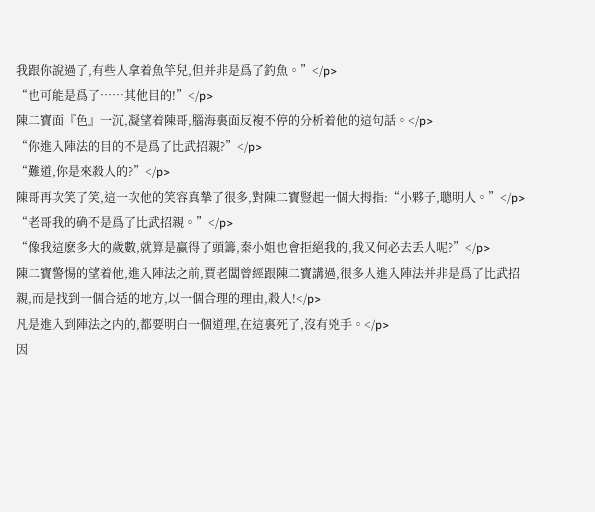我跟你說過了,有些人拿着魚竿兒,但并非是爲了釣魚。”</p>
“也可能是爲了……其他目的!”</p>
陳二寶面『色』一沉,凝望着陳哥,腦海裏面反複不停的分析着他的這句話。</p>
“你進入陣法的目的不是爲了比武招親?”</p>
“難道,你是來殺人的?”</p>
陳哥再次笑了笑,這一次他的笑容真摯了很多,對陳二寶豎起一個大拇指:“小夥子,聰明人。”</p>
“老哥我的确不是爲了比武招親。”</p>
“像我這麽多大的歲數,就算是赢得了頭籌,秦小姐也會拒絕我的,我又何必去丢人呢?”</p>
陳二寶警惕的望着他,進入陣法之前,賈老闆曾經跟陳二寶講過,很多人進入陣法并非是爲了比武招親,而是找到一個合适的地方,以一個合理的理由,殺人!</p>
凡是進入到陣法之内的,都要明白一個道理,在這裏死了,沒有兇手。</p>
因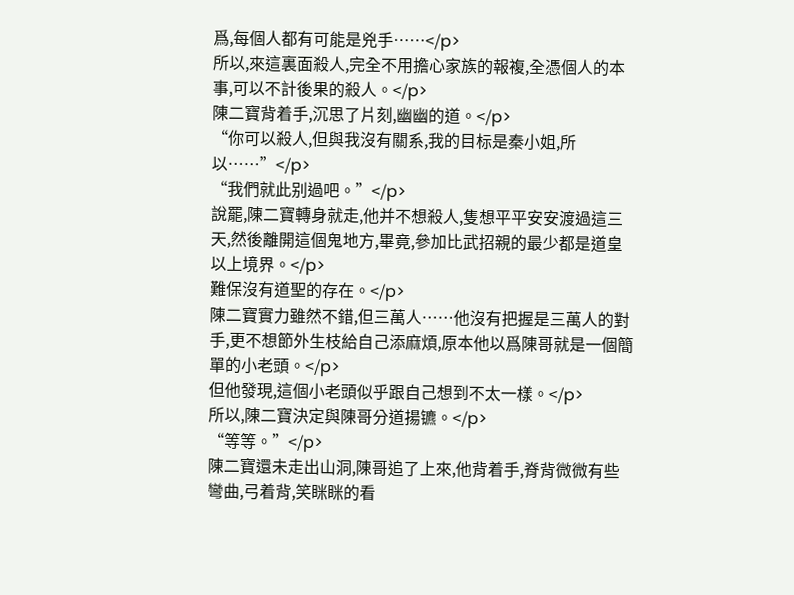爲,每個人都有可能是兇手……</p>
所以,來這裏面殺人,完全不用擔心家族的報複,全憑個人的本事,可以不計後果的殺人。</p>
陳二寶背着手,沉思了片刻,幽幽的道。</p>
“你可以殺人,但與我沒有關系,我的目标是秦小姐,所以……”</p>
“我們就此别過吧。”</p>
說罷,陳二寶轉身就走,他并不想殺人,隻想平平安安渡過這三天,然後離開這個鬼地方,畢竟,參加比武招親的最少都是道皇以上境界。</p>
難保沒有道聖的存在。</p>
陳二寶實力雖然不錯,但三萬人……他沒有把握是三萬人的對手,更不想節外生枝給自己添麻煩,原本他以爲陳哥就是一個簡單的小老頭。</p>
但他發現,這個小老頭似乎跟自己想到不太一樣。</p>
所以,陳二寶決定與陳哥分道揚镳。</p>
“等等。”</p>
陳二寶還未走出山洞,陳哥追了上來,他背着手,脊背微微有些彎曲,弓着背,笑眯眯的看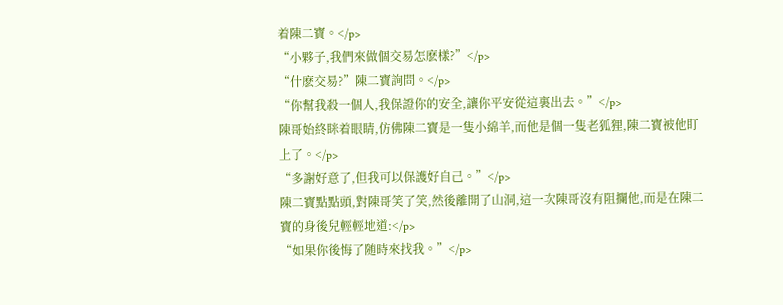着陳二寶。</p>
“小夥子,我們來做個交易怎麽樣?”</p>
“什麽交易?”陳二寶詢問。</p>
“你幫我殺一個人,我保證你的安全,讓你平安從這裏出去。”</p>
陳哥始終眯着眼睛,仿佛陳二寶是一隻小綿羊,而他是個一隻老狐狸,陳二寶被他盯上了。</p>
“多謝好意了,但我可以保護好自己。”</p>
陳二寶點點頭,對陳哥笑了笑,然後離開了山洞,這一次陳哥沒有阻攔他,而是在陳二寶的身後兒輕輕地道:</p>
“如果你後悔了随時來找我。”</p>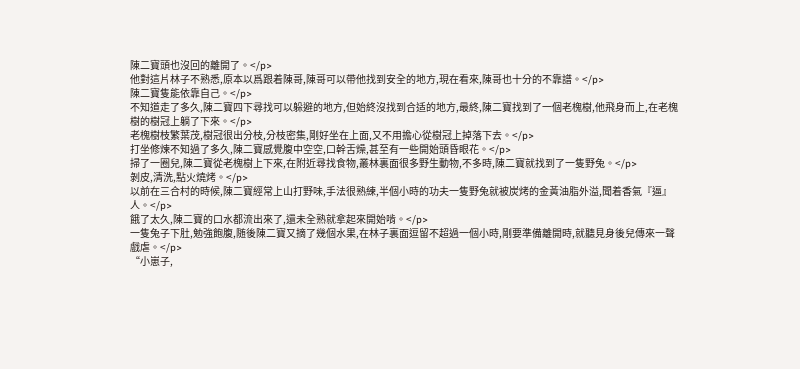陳二寶頭也沒回的離開了。</p>
他對這片林子不熟悉,原本以爲跟着陳哥,陳哥可以帶他找到安全的地方,現在看來,陳哥也十分的不靠譜。</p>
陳二寶隻能依靠自己。</p>
不知道走了多久,陳二寶四下尋找可以躲避的地方,但始終沒找到合适的地方,最終,陳二寶找到了一個老槐樹,他飛身而上,在老槐樹的樹冠上躺了下來。</p>
老槐樹枝繁葉茂,樹冠很出分枝,分枝密集,剛好坐在上面,又不用擔心從樹冠上掉落下去。</p>
打坐修煉不知過了多久,陳二寶感覺腹中空空,口幹舌燥,甚至有一些開始頭昏眼花。</p>
掃了一圈兒,陳二寶從老槐樹上下來,在附近尋找食物,叢林裏面很多野生動物,不多時,陳二寶就找到了一隻野兔。</p>
剝皮,清洗,點火燒烤。</p>
以前在三合村的時候,陳二寶經常上山打野味,手法很熟練,半個小時的功夫一隻野兔就被炭烤的金黃油脂外溢,聞着香氣『逼』人。</p>
餓了太久,陳二寶的口水都流出來了,還未全熟就拿起來開始啃。</p>
一隻兔子下肚,勉強飽腹,随後陳二寶又摘了幾個水果,在林子裏面逗留不超過一個小時,剛要準備離開時,就聽見身後兒傳來一聲戲虐。</p>
“小崽子,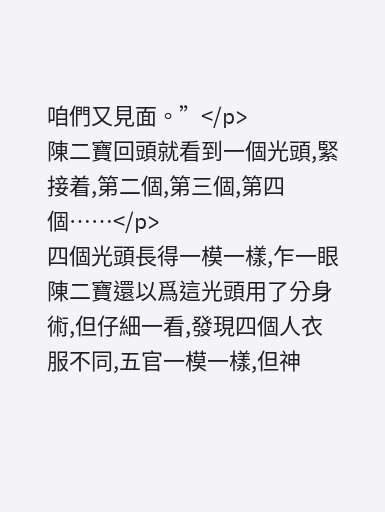咱們又見面。”</p>
陳二寶回頭就看到一個光頭,緊接着,第二個,第三個,第四個……</p>
四個光頭長得一模一樣,乍一眼陳二寶還以爲這光頭用了分身術,但仔細一看,發現四個人衣服不同,五官一模一樣,但神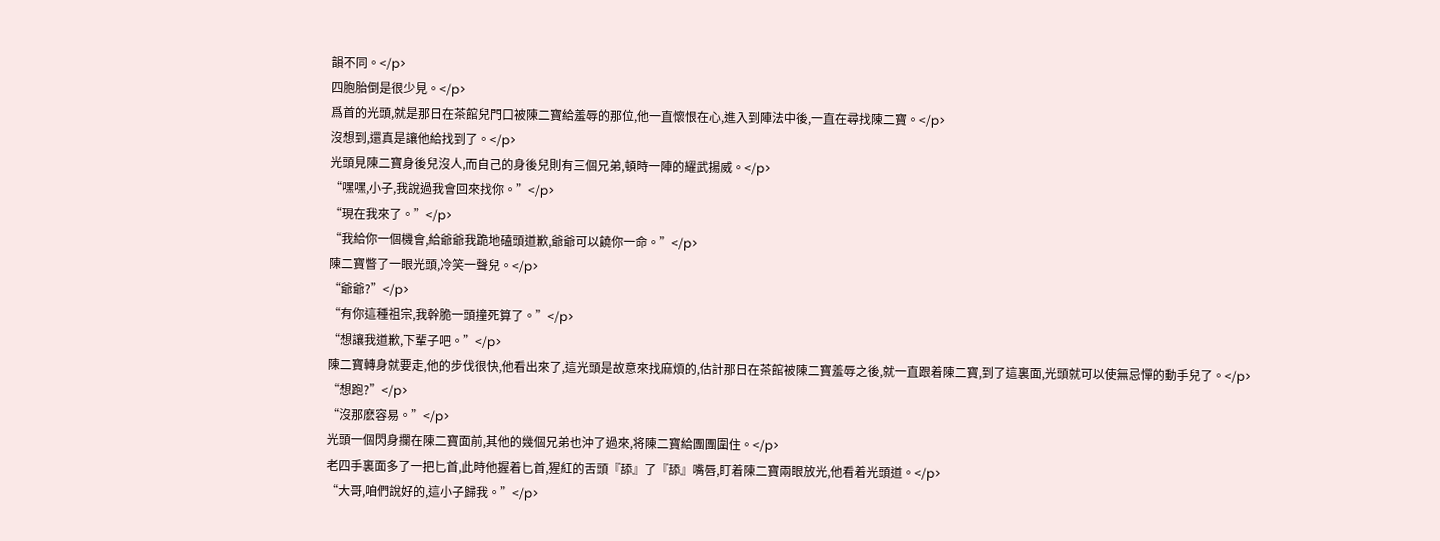韻不同。</p>
四胞胎倒是很少見。</p>
爲首的光頭,就是那日在茶館兒門口被陳二寶給羞辱的那位,他一直懷恨在心,進入到陣法中後,一直在尋找陳二寶。</p>
沒想到,還真是讓他給找到了。</p>
光頭見陳二寶身後兒沒人,而自己的身後兒則有三個兄弟,頓時一陣的耀武揚威。</p>
“嘿嘿,小子,我說過我會回來找你。”</p>
“現在我來了。”</p>
“我給你一個機會,給爺爺我跪地磕頭道歉,爺爺可以饒你一命。”</p>
陳二寶瞥了一眼光頭,冷笑一聲兒。</p>
“爺爺?”</p>
“有你這種祖宗,我幹脆一頭撞死算了。”</p>
“想讓我道歉,下輩子吧。”</p>
陳二寶轉身就要走,他的步伐很快,他看出來了,這光頭是故意來找麻煩的,估計那日在茶館被陳二寶羞辱之後,就一直跟着陳二寶,到了這裏面,光頭就可以使無忌憚的動手兒了。</p>
“想跑?”</p>
“沒那麽容易。”</p>
光頭一個閃身攔在陳二寶面前,其他的幾個兄弟也沖了過來,将陳二寶給團團圍住。</p>
老四手裏面多了一把匕首,此時他握着匕首,猩紅的舌頭『舔』了『舔』嘴唇,盯着陳二寶兩眼放光,他看着光頭道。</p>
“大哥,咱們說好的,這小子歸我。”</p>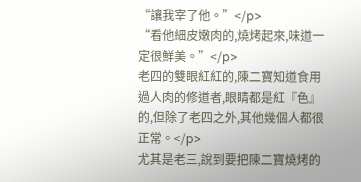“讓我宰了他。”</p>
“看他細皮嫩肉的,燒烤起來,味道一定很鮮美。”</p>
老四的雙眼紅紅的,陳二寶知道食用過人肉的修道者,眼睛都是紅『色』的,但除了老四之外,其他幾個人都很正常。</p>
尤其是老三,說到要把陳二寶燒烤的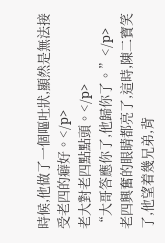時候,他做了一個嘔吐狀,顯然是無法接受老四的癖好。</p>
老大對老四點點頭。</p>
“大哥答應你了,他歸你了。”</p>
老四興奮的眼睛都亮了,這時,陳二寶笑了,他望着幾兄弟,背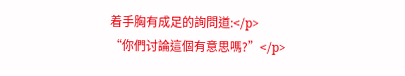着手胸有成足的詢問道:</p>
“你們讨論這個有意思嗎?”</p>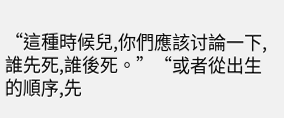“這種時候兒,你們應該讨論一下,誰先死,誰後死。”“或者從出生的順序,先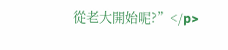從老大開始呢?”</p>